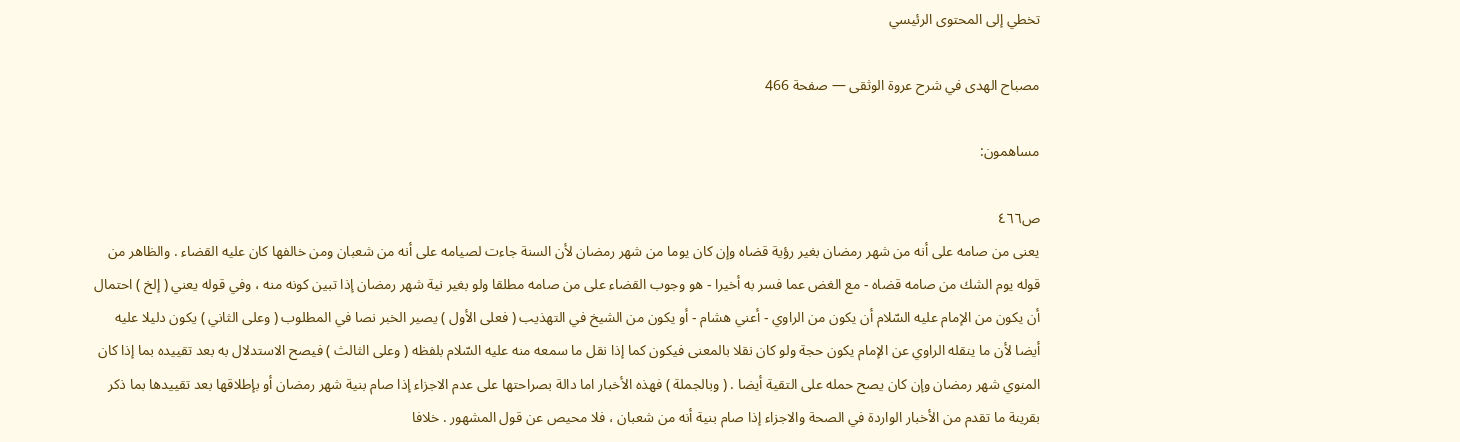تخطي إلى المحتوى الرئيسي

مصباح الهدى في شرح عروة الوثقى — صفحة 466

مساهمون:

ص٤٦٦
يعنى من صامه على أنه من شهر رمضان بغير رؤية قضاه وإن كان يوما من شهر رمضان لأن السنة جاءت لصيامه على أنه من شعبان ومن خالفها كان عليه القضاء . والظاهر من قوله يوم الشك من صامه قضاه - مع الغض عما فسر به أخيرا - هو وجوب القضاء على من صامه مطلقا ولو بغير نية شهر رمضان إذا تبين كونه منه ، وفي قوله يعني ( إلخ ) احتمال أن يكون من الإمام عليه السّلام أن يكون من الراوي - أعني هشام - أو يكون من الشيخ في التهذيب ( فعلى الأول ) يصير الخبر نصا في المطلوب ( وعلى الثاني ) يكون دليلا عليه أيضا لأن ما ينقله الراوي عن الإمام يكون حجة ولو كان نقلا بالمعنى فيكون كما إذا نقل ما سمعه منه عليه السّلام بلفظه ( وعلى الثالث ) فيصح الاستدلال به بعد تقييده بما إذا كان المنوي شهر رمضان وإن كان يصح حمله على التقية أيضا . ( وبالجملة ) فهذه الأخبار اما دالة بصراحتها على عدم الاجزاء إذا صام بنية شهر رمضان أو بإطلاقها بعد تقييدها بما ذكر بقرينة ما تقدم من الأخبار الواردة في الصحة والاجزاء إذا صام بنية أنه من شعبان ، فلا محيص عن قول المشهور . خلافا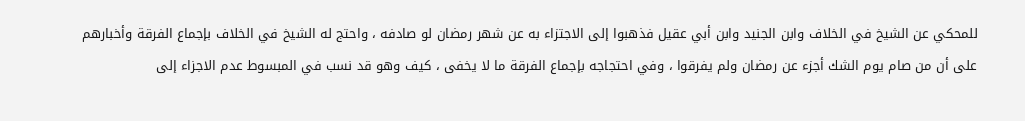للمحكي عن الشيخ في الخلاف وابن الجنيد وابن أبي عقيل فذهبوا إلى الاجتزاء به عن شهر رمضان لو صادفه ، واحتج له الشيخ في الخلاف بإجماع الفرقة وأخبارهم على أن من صام يوم الشك أجزء عن رمضان ولم يفرقوا ، وفي احتجاجه بإجماع الفرقة ما لا يخفى ، كيف وهو قد نسب في المبسوط عدم الاجزاء إلى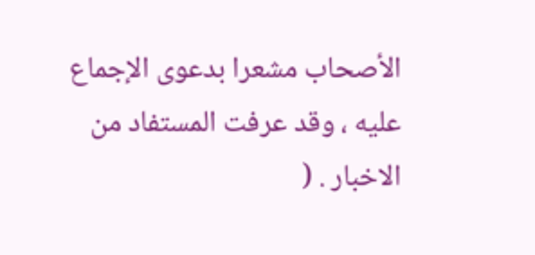الأصحاب مشعرا بدعوى الإجماع عليه ، وقد عرفت المستفاد من الاخبار . (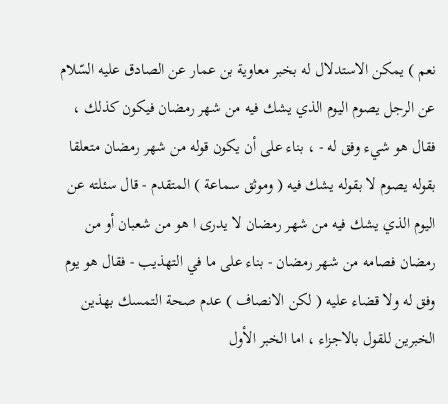نعم ) يمكن الاستدلال له بخبر معاوية بن عمار عن الصادق عليه السّلام عن الرجل يصوم اليوم الذي يشك فيه من شهر رمضان فيكون كذلك ، فقال هو شيء وفق له - ، بناء على أن يكون قوله من شهر رمضان متعلقا بقوله يصوم لا بقوله يشك فيه ( وموثق سماعة ) المتقدم - قال سئلته عن اليوم الذي يشك فيه من شهر رمضان لا يدرى ا هو من شعبان أو من رمضان فصامه من شهر رمضان - بناء على ما في التهذيب - فقال هو يوم وفق له ولا قضاء عليه ( لكن الانصاف ) عدم صحة التمسك بهذين الخبرين للقول بالاجزاء ، اما الخبر الأول